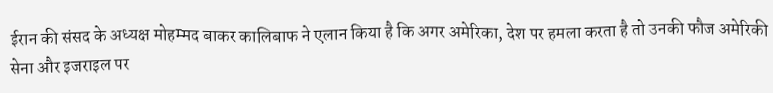ईरान की संसद के अध्यक्ष मोहम्मद बाकर कालिबाफ ने एलान किया है कि अगर अमेरिका, देश पर हमला करता है तो उनकी फौज अमेरिकी सेना और इजराइल पर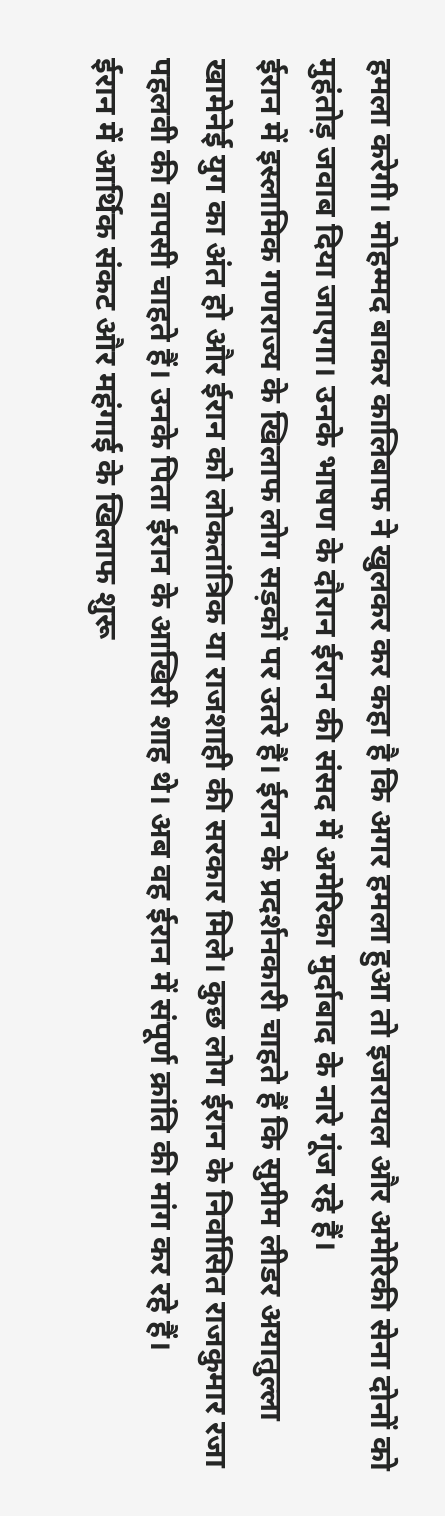हमला करेगी। मोहम्मद बाकर कालिबाफ ने खुलकर कर कहा है कि अगर हमला हुआ तो इजरायल और अमेरिकी सेना दोनों को मुहंतोड़ जवाब दिया जाएगा। उनके भाषण के दौरान ईरान की संसद में अमेरिका मुर्दाबाद के नारे गूंज रहे हैं।
ईरान में इस्लामिक गणराज्य के खिलाफ लोग सड़कों पर उतरे हैं। ईरान के प्रदर्शनकारी चाहते हैं कि सुप्रीम लीडर अयातुल्ला खामेनेई युग का अंत हो और ईरान को लोकतांत्रिक या राजशाही की सरकार मिले। कुछ लोग ईरान के निर्वासित राजकुमार रजा पहलवी की वापसी चाहते हैं। उनके पिता ईरान के आखिरी शाह थे। अब वह ईरान में संपूर्ण क्रांति की मांग कर रहे हैं।
ईरान में आर्थिक संकट और महंगाई के खिलाफ शुरू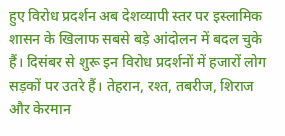हुए विरोध प्रदर्शन अब देशव्यापी स्तर पर इस्लामिक शासन के खिलाफ सबसे बड़े आंदोलन में बदल चुके हैं। दिसंबर से शुरू इन विरोध प्रदर्शनों में हजारों लोग सड़कों पर उतरे हैं। तेहरान, रश्त, तबरीज, शिराज और केरमान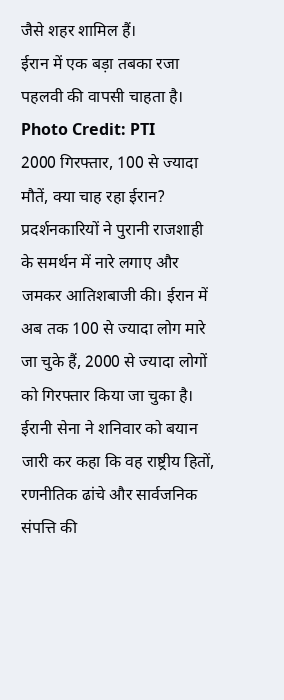जैसे शहर शामिल हैं।
ईरान में एक बड़ा तबका रजा पहलवी की वापसी चाहता है। Photo Credit: PTI
2000 गिरफ्तार, 100 से ज्यादा मौतें, क्या चाह रहा ईरान?
प्रदर्शनकारियों ने पुरानी राजशाही के समर्थन में नारे लगाए और जमकर आतिशबाजी की। ईरान में अब तक 100 से ज्यादा लोग मारे जा चुके हैं, 2000 से ज्यादा लोगों को गिरफ्तार किया जा चुका है। ईरानी सेना ने शनिवार को बयान जारी कर कहा कि वह राष्ट्रीय हितों, रणनीतिक ढांचे और सार्वजनिक संपत्ति की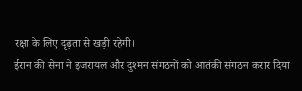रक्षा के लिए दृढ़ता से खड़ी रहेगी।
ईरान की सेना ने इजरायल और दुश्मन संगठनों को आतंकी संगठन करार दिया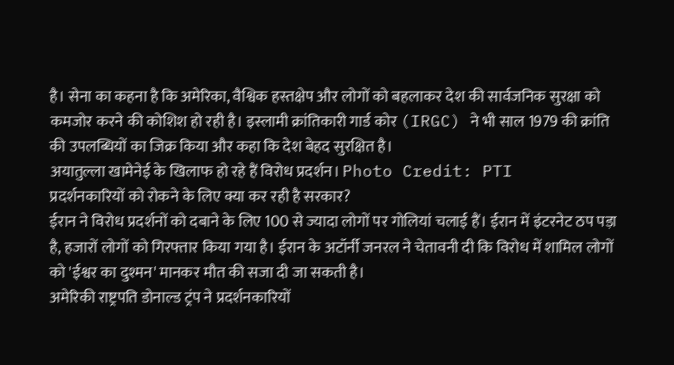है। सेना का कहना है कि अमेरिका, वैश्विक हस्तक्षेप और लोगों को बहलाकर देश की सार्वजनिक सुरक्षा को कमजोर करने की कोशिश हो रही है। इस्लामी क्रांतिकारी गार्ड कोर (IRGC) ने भी साल 1979 की क्रांति की उपलब्धियों का जिक्र किया और कहा कि देश बेहद सुरक्षित है।
अयातुल्ला खामेनेई के खिलाफ हो रहे हैं विरोध प्रदर्शन। Photo Credit: PTI
प्रदर्शनकारियों को रोकने के लिए क्या कर रही है सरकार?
ईरान ने विरोध प्रदर्शनों को दबाने के लिए 100 से ज्यादा लोगों पर गोलियां चलाई हैं। ईरान में इंटरनेट ठप पड़ा है, हजारों लोगों को गिरफ्तार किया गया है। ईरान के अटॉर्नी जनरल ने चेतावनी दी कि विरोध में शामिल लोगों को 'ईश्वर का दुश्मन' मानकर मौत की सजा दी जा सकती है।
अमेरिकी राष्ट्रपति डोनाल्ड ट्रंप ने प्रदर्शनकारियों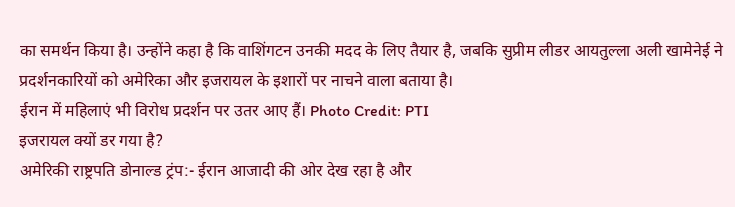का समर्थन किया है। उन्होंने कहा है कि वाशिंगटन उनकी मदद के लिए तैयार है, जबकि सुप्रीम लीडर आयतुल्ला अली खामेनेई ने प्रदर्शनकारियों को अमेरिका और इजरायल के इशारों पर नाचने वाला बताया है।
ईरान में महिलाएं भी विरोध प्रदर्शन पर उतर आए हैं। Photo Credit: PTI
इजरायल क्यों डर गया है?
अमेरिकी राष्ट्रपति डोनाल्ड ट्रंप:- ईरान आजादी की ओर देख रहा है और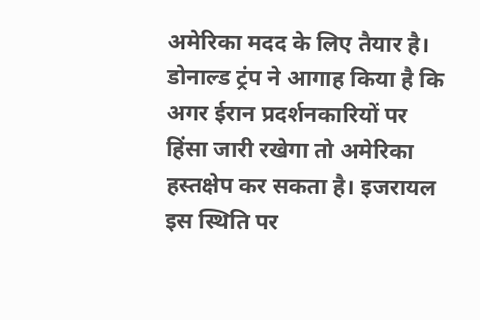अमेरिका मदद के लिए तैयार है।
डोनाल्ड ट्रंप ने आगाह किया है कि अगर ईरान प्रदर्शनकारियों पर हिंसा जारी रखेगा तो अमेरिका हस्तक्षेप कर सकता है। इजरायल इस स्थिति पर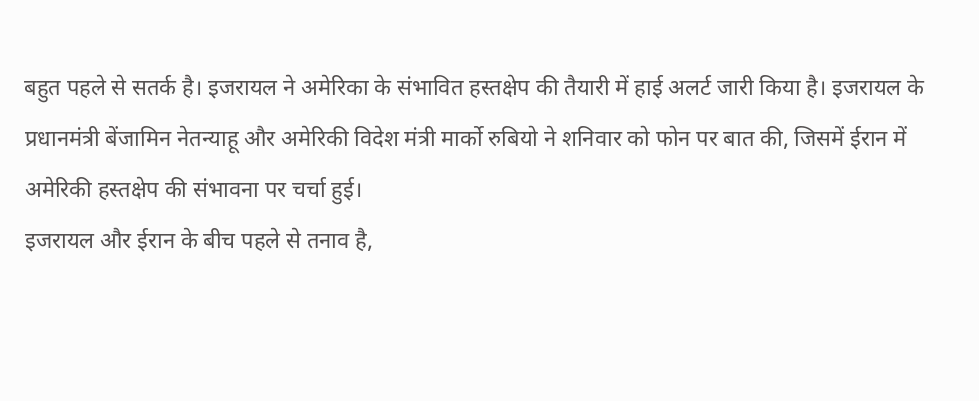बहुत पहले से सतर्क है। इजरायल ने अमेरिका के संभावित हस्तक्षेप की तैयारी में हाई अलर्ट जारी किया है। इजरायल के प्रधानमंत्री बेंजामिन नेतन्याहू और अमेरिकी विदेश मंत्री मार्को रुबियो ने शनिवार को फोन पर बात की, जिसमें ईरान में अमेरिकी हस्तक्षेप की संभावना पर चर्चा हुई।
इजरायल और ईरान के बीच पहले से तनाव है,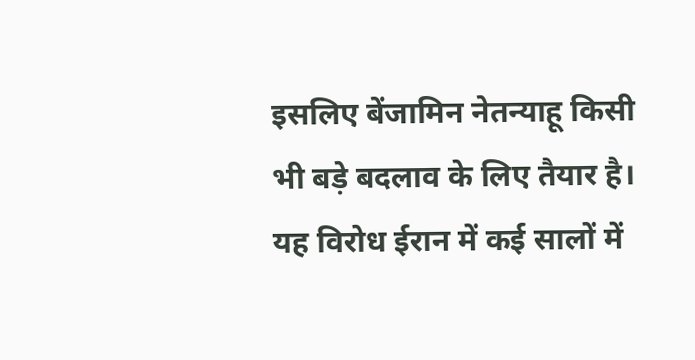इसलिए बेंजामिन नेतन्याहू किसी भी बड़े बदलाव के लिए तैयार है। यह विरोध ईरान में कई सालों में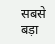सबसे बड़ा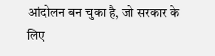आंदोलन बन चुका है, जो सरकार के लिए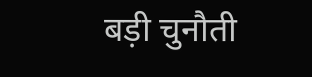बड़ी चुनौती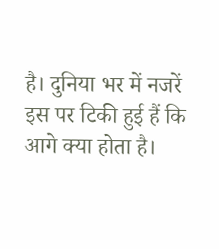है। दुनिया भर में नजरें इस पर टिकी हुई हैं कि आगे क्या होता है।